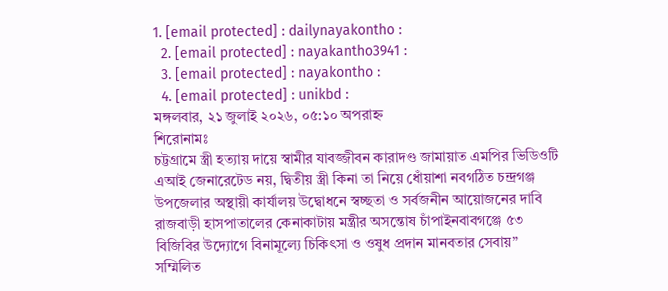1. [email protected] : dailynayakontho :
  2. [email protected] : nayakantho3941 :
  3. [email protected] : nayakontho :
  4. [email protected] : unikbd :
মঙ্গলবার, ২১ জুলাই ২০২৬, ০৫:১০ অপরাহ্ন
শিরোনামঃ
চট্টগ্রামে স্ত্রী হত্যায় দায়ে স্বামীর যাবজ্জীবন কারাদণ্ড জামায়াত এমপির ভিডিওটি এআই জেনারেটেড নয়, দ্বিতীয় স্ত্রী কিনা তা নিয়ে ধোঁয়াশা নবগঠিত চন্দ্রগঞ্জ উপজেলার অস্থায়ী কার্যালয় উদ্বোধনে স্বচ্ছতা ও সর্বজনীন আয়োজনের দাবি রাজবাড়ী হাসপাতালের কেনাকাটায় মন্ত্রীর অসন্তোষ চাঁপাইনবাবগঞ্জে ৫৩ বিজিবির উদ্যোগে বিনামূল্যে চিকিৎসা ও ওষুধ প্রদান মানবতার সেবায়” সম্মিলিত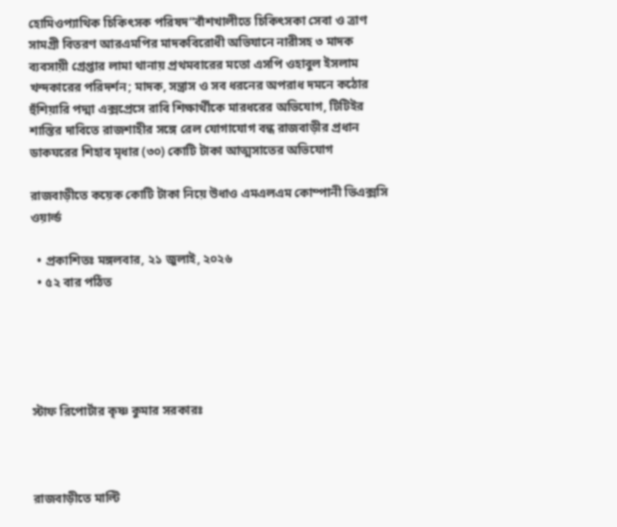হোমিওপ্যাথিক চিকিৎসক পরিষদ”বাঁশখালীতে চিকিৎসকা সেবা ও ত্রাণ সামগ্রী বিতরণ আরএমপির মাদকবিরোধী অভিযানে নারীসহ ৩ মাদক ব্যবসায়ী গ্রেপ্তার লামা থানায় প্রথমবারের মতো এসপি ওহাবুল ইসলাম খন্দকারের পরিদর্শন; মাদক, সন্ত্রাস ও সব ধরনের অপরাধ দমনে কঠোর হুঁশিয়ারি পদ্মা এক্সপ্রেসে রাবি শিক্ষার্থীকে মারধরের অভিযোগ, টিটিইর শাস্তির দাবিতে রাজশাহীর সঙ্গে রেল যোগাযোগ বন্ধ রাজবাড়ীর প্রধান ডাকঘরের শিহাব মৃধার (৩০) কোটি টাকা আত্মসাতের অভিযোগ

রাজবাড়ীতে কয়েক কোটি টাকা নিয়ে উধাও এমএলএম কোম্পানী ভিএক্সসি ওয়ার্ল্ড

  • প্রকাশিতঃ মঙ্গলবার, ২১ জুলাই, ২০২৬
  • ৫২ বার পঠিত





স্টাফ রিপোর্টার কৃষ্ণ কুমার সরকারঃ



রাজবাড়ীতে মাল্টি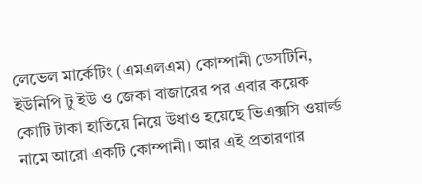লেভেল মার্কেটিং (এমএলএম) কোম্পানী ডেসটিনি, ইউনিপি টু ইউ ও জেকা বাজারের পর এবার কয়েক কোটি টাকা হাতিয়ে নিয়ে উধাও হয়েছে ভিএক্সসি ওয়ার্ল্ড নামে আরো একটি কোম্পানী। আর এই প্রতারণার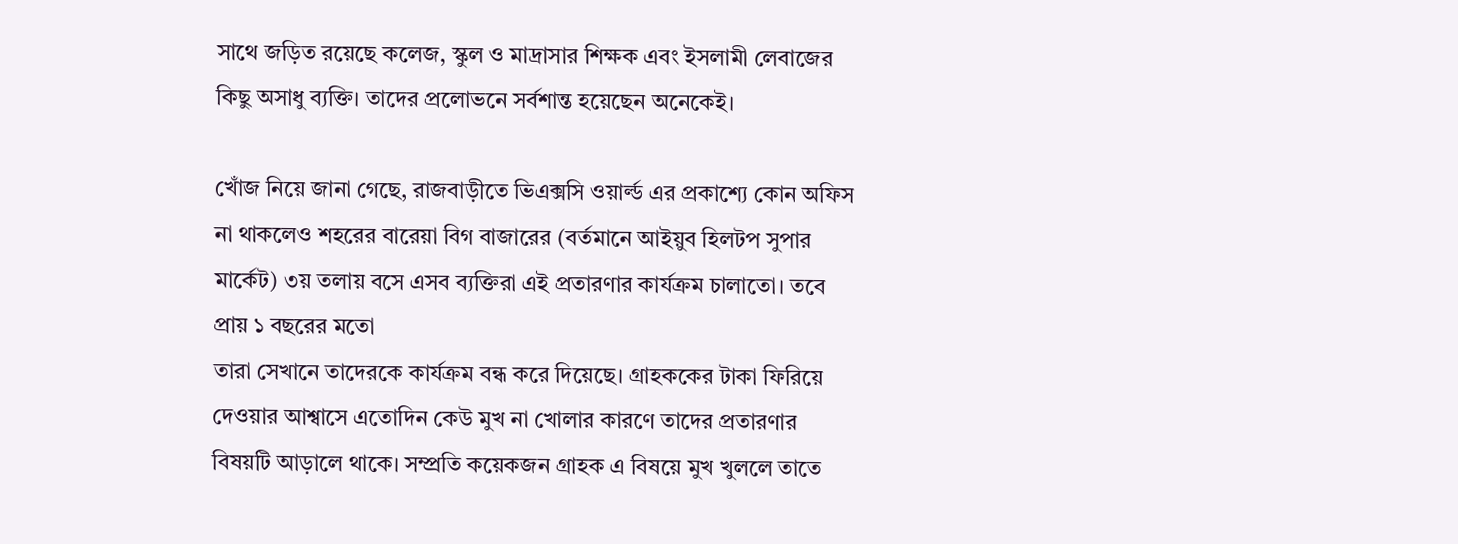সাথে জড়িত রয়েছে কলেজ, স্কুল ও মাদ্রাসার শিক্ষক এবং ইসলামী লেবাজের কিছু অসাধু ব্যক্তি। তাদের প্রলোভনে সর্বশান্ত হয়েছেন অনেকেই।

খোঁজ নিয়ে জানা গেছে, রাজবাড়ীতে ভিএক্সসি ওয়ার্ল্ড এর প্রকাশ্যে কোন অফিস না থাকলেও শহরের বারেয়া বিগ বাজারের (বর্তমানে আইয়ুব হিলটপ সুপার মার্কেট) ৩য় তলায় বসে এসব ব্যক্তিরা এই প্রতারণার কার্যক্রম চালাতো। তবে প্রায় ১ বছরের মতো
তারা সেখানে তাদেরকে কার্যক্রম বন্ধ করে দিয়েছে। গ্রাহককের টাকা ফিরিয়ে দেওয়ার আশ্বাসে এতোদিন কেউ মুখ না খোলার কারণে তাদের প্রতারণার বিষয়টি আড়ালে থাকে। সম্প্রতি কয়েকজন গ্রাহক এ বিষয়ে মুখ খুললে তাতে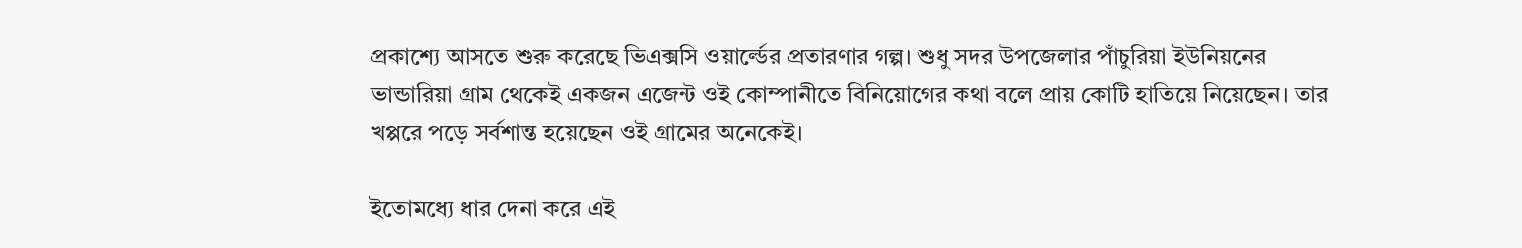প্রকাশ্যে আসতে শুরু করেছে ভিএক্সসি ওয়ার্ল্ডের প্রতারণার গল্প। শুধু সদর উপজেলার পাঁচুরিয়া ইউনিয়নের ভান্ডারিয়া গ্রাম থেকেই একজন এজেন্ট ওই কোম্পানীতে বিনিয়োগের কথা বলে প্রায় কোটি হাতিয়ে নিয়েছেন। তার খপ্পরে পড়ে সর্বশান্ত হয়েছেন ওই গ্রামের অনেকেই।

ইতোমধ্যে ধার দেনা করে এই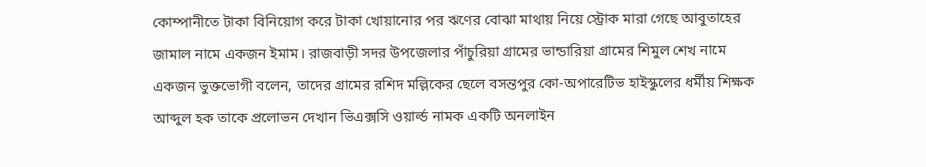কোম্পানীতে টাকা বিনিয়োগ করে টাকা খোয়ানোর পর ঋণের বোঝা মাথায় নিয়ে স্ট্রোক মারা গেছে আবুতাহের জামাল নামে একজন ইমাম। রাজবাড়ী সদর উপজেলার পাঁচুরিয়া গ্রামের ভান্ডারিয়া গ্রামের শিমুল শেখ নামে একজন ভুক্তভোগী বলেন, তাদের গ্রামের রশিদ মল্লিকের ছেলে বসন্তপুর কো-অপারেটিভ হাইস্কুলের ধর্মীয় শিক্ষক আব্দুল হক তাকে প্রলোভন দেখান ভিএক্সসি ওয়ার্ল্ড নামক একটি অনলাইন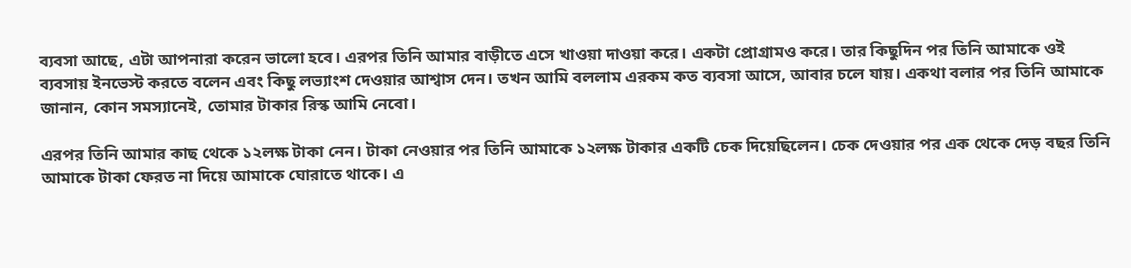ব্যবসা আছে, এটা আপনারা করেন ভালো হবে। এরপর তিনি আমার বাড়ীতে এসে খাওয়া দাওয়া করে। একটা প্রোগ্রামও করে। তার কিছুদিন পর তিনি আমাকে ওই ব্যবসায় ইনভেস্ট করতে বলেন এবং কিছু লভ্যাংশ দেওয়ার আশ্বাস দেন। তখন আমি বললাম এরকম কত ব্যবসা আসে, আবার চলে যায়। একথা বলার পর তিনি আমাকে জানান, কোন সমস্যানেই, তোমার টাকার রিস্ক আমি নেবো।

এরপর তিনি আমার কাছ থেকে ১২লক্ষ টাকা নেন। টাকা নেওয়ার পর তিনি আমাকে ১২লক্ষ টাকার একটি চেক দিয়েছিলেন। চেক দেওয়ার পর এক থেকে দেড় বছর তিনি আমাকে টাকা ফেরত না দিয়ে আমাকে ঘোরাতে থাকে। এ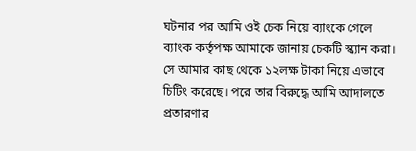ঘটনার পর আমি ওই চেক নিয়ে ব্যাংকে গেলে ব্যাংক কর্তৃপক্ষ আমাকে জানায় চেকটি স্ক্যান করা। সে আমার কাছ থেকে ১২লক্ষ টাকা নিয়ে এভাবে চিটিং করেছে। পরে তার বিরুদ্ধে আমি আদালতে প্রতারণার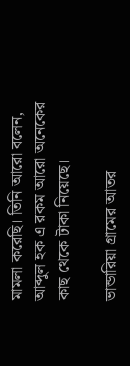মামলা করেছি। তিনি আরো বলেন, আব্দুল হক এ রকম আরো অনেকের কাছ থেকে টাকা নিয়েছে।

ভান্ডারিয়া গ্রামের আতর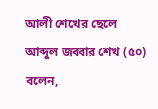আলী শেখের ছেলে আব্দুল জব্বার শেখ (৫০) বলেন,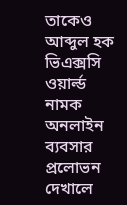তাকেও আব্দুল হক ভিএক্সসি ওয়ার্ল্ড নামক অনলাইন ব্যবসার প্রলোভন দেখালে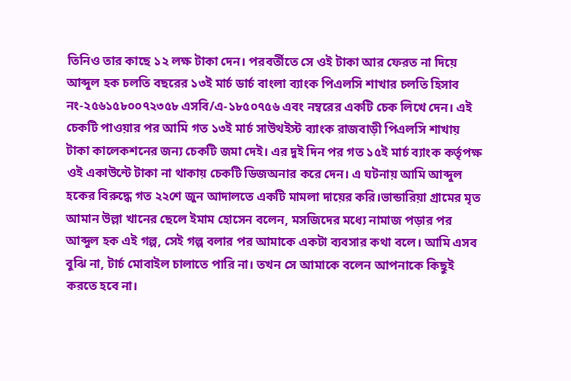তিনিও তার কাছে ১২ লক্ষ টাকা দেন। পরবর্তীতে সে ওই টাকা আর ফেরত না দিয়ে আব্দুল হক চলতি বছরের ১৩ই মার্চ ডার্চ বাংলা ব্যাংক পিএলসি শাখার চলতি হিসাব নং-২৫৬১৫৮০০৭২৩৫৮ এসবি/এ-১৮৫০৭৫৬ এবং নম্বরের একটি চেক লিখে দেন। এই চেকটি পাওয়ার পর আমি গত ১৩ই মার্চ সাউথইস্ট ব্যাংক রাজবাড়ী পিএলসি শাখায় টাকা কালেকশনের জন্য চেকটি জমা দেই। এর দুই দিন পর গত ১৫ই মার্চ ব্যাংক কর্তৃপক্ষ ওই একাউন্টে টাকা না থাকায় চেকটি ডিজঅনার করে দেন। এ ঘটনায় আমি আব্দুল হকের বিরুদ্ধে গত ২২শে জুন আদালতে একটি মামলা দায়ের করি।ভান্ডারিয়া গ্রামের মৃত আমান উল্লা খানের ছেলে ইমাম হোসেন বলেন, মসজিদের মধ্যে নামাজ পড়ার পর আব্দুল হক এই গল্প, সেই গল্প বলার পর আমাকে একটা ব্যবসার কথা বলে। আমি এসব বুঝি না, টার্চ মোবাইল চালাতে পারি না। তখন সে আমাকে বলেন আপনাকে কিছুই করতে হবে না।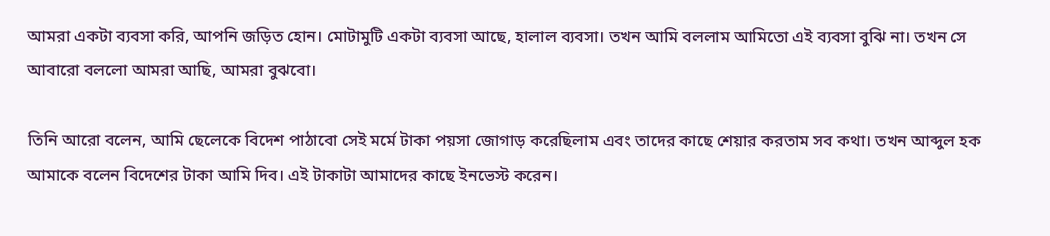আমরা একটা ব্যবসা করি, আপনি জড়িত হোন। মোটামুটি একটা ব্যবসা আছে, হালাল ব্যবসা। তখন আমি বললাম আমিতো এই ব্যবসা বুঝি না। তখন সে আবারো বললো আমরা আছি, আমরা বুঝবো।

তিনি আরো বলেন, আমি ছেলেকে বিদেশ পাঠাবো সেই মর্মে টাকা পয়সা জোগাড় করেছিলাম এবং তাদের কাছে শেয়ার করতাম সব কথা। তখন আব্দুল হক আমাকে বলেন বিদেশের টাকা আমি দিব। এই টাকাটা আমাদের কাছে ইনভেস্ট করেন।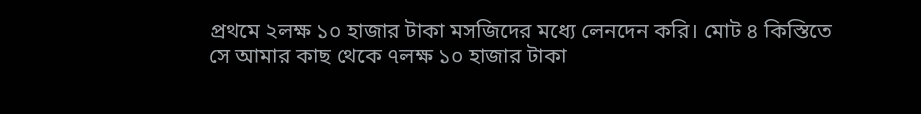প্রথমে ২লক্ষ ১০ হাজার টাকা মসজিদের মধ্যে লেনদেন করি। মোট ৪ কিস্তিতে সে আমার কাছ থেকে ৭লক্ষ ১০ হাজার টাকা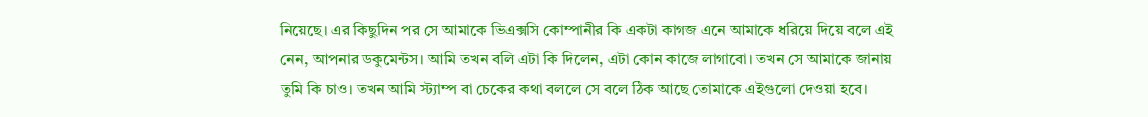নিয়েছে। এর কিছুদিন পর সে আমাকে ভিএক্সসি কোম্পানীর কি একটা কাগজ এনে আমাকে ধরিয়ে দিয়ে বলে এই নেন, আপনার ডকুমেন্টস। আমি তখন বলি এটা কি দিলেন, এটা কোন কাজে লাগাবো। তখন সে আমাকে জানায় তুমি কি চাও। তখন আমি স্ট্যাম্প বা চেকের কথা বললে সে বলে ঠিক আছে তোমাকে এইগুলো দেওয়া হবে।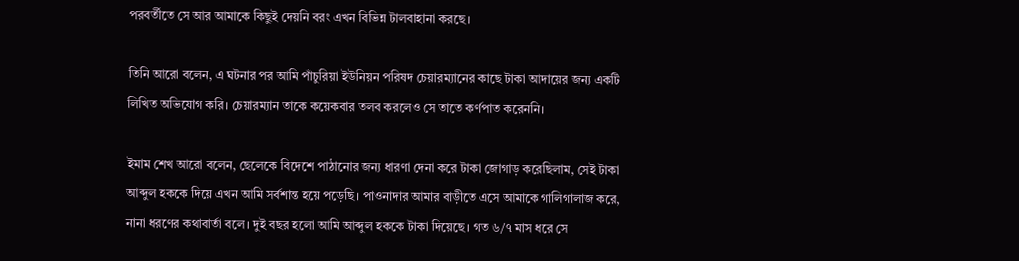পরবর্তীতে সে আর আমাকে কিছুই দেয়নি বরং এখন বিভিন্ন টালবাহানা করছে।

তিনি আরো বলেন, এ ঘটনার পর আমি পাঁচুরিয়া ইউনিয়ন পরিষদ চেয়ারম্যানের কাছে টাকা আদায়ের জন্য একটি লিখিত অভিযোগ করি। চেয়ারম্যান তাকে কয়েকবার তলব করলেও সে তাতে কর্ণপাত করেননি।

ইমাম শেখ আরো বলেন, ছেলেকে বিদেশে পাঠানোর জন্য ধারণা দেনা করে টাকা জোগাড় করেছিলাম, সেই টাকা আব্দুল হককে দিয়ে এখন আমি সর্বশান্ত হয়ে পড়েছি। পাওনাদার আমার বাড়ীতে এসে আমাকে গালিগালাজ করে, নানা ধরণের কথাবার্তা বলে। দুই বছর হলো আমি আব্দুল হককে টাকা দিয়েছে। গত ৬/৭ মাস ধরে সে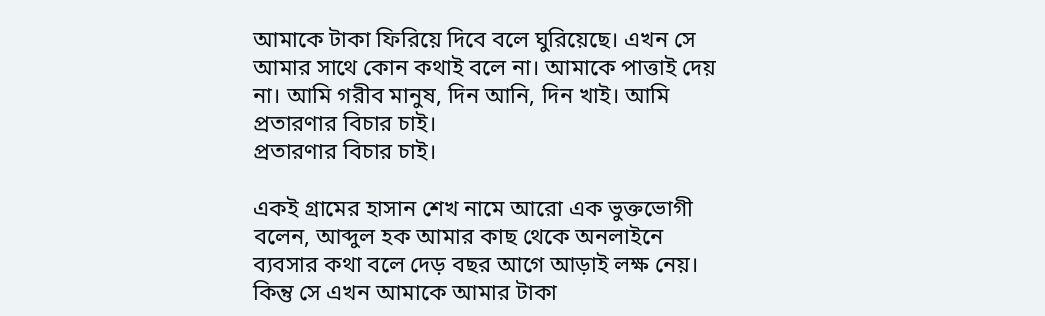আমাকে টাকা ফিরিয়ে দিবে বলে ঘুরিয়েছে। এখন সে আমার সাথে কোন কথাই বলে না। আমাকে পাত্তাই দেয় না। আমি গরীব মানুষ, দিন আনি, দিন খাই। আমি প্রতারণার বিচার চাই।
প্রতারণার বিচার চাই।

একই গ্রামের হাসান শেখ নামে আরো এক ভুক্তভোগী বলেন, আব্দুল হক আমার কাছ থেকে অনলাইনে ব্যবসার কথা বলে দেড় বছর আগে আড়াই লক্ষ নেয়। কিন্তু সে এখন আমাকে আমার টাকা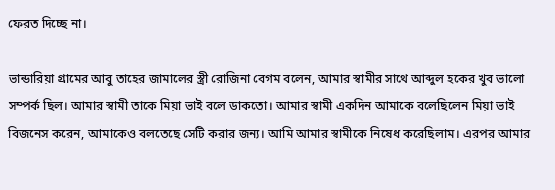ফেরত দিচ্ছে না।

ভান্ডারিয়া গ্রামের আবু তাহের জামালের স্ত্রী রোজিনা বেগম বলেন, আমার স্বামীর সাথে আব্দুল হকের খুব ভালো সম্পর্ক ছিল। আমার স্বামী তাকে মিয়া ভাই বলে ডাকতো। আমার স্বামী একদিন আমাকে বলেছিলেন মিয়া ভাই বিজনেস করেন, আমাকেও বলতেছে সেটি করার জন্য। আমি আমার স্বামীকে নিষেধ করেছিলাম। এরপর আমার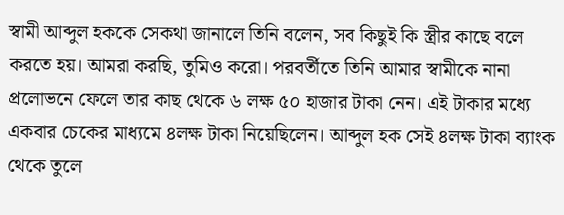স্বামী আব্দুল হককে সেকথা জানালে তিনি বলেন, সব কিছুই কি স্ত্রীর কাছে বলে করতে হয়। আমরা করছি, তুমিও করো। পরবর্তীতে তিনি আমার স্বামীকে নানা প্রলোভনে ফেলে তার কাছ থেকে ৬ লক্ষ ৫০ হাজার টাকা নেন। এই টাকার মধ্যে একবার চেকের মাধ্যমে ৪লক্ষ টাকা নিয়েছিলেন। আব্দুল হক সেই ৪লক্ষ টাকা ব্যাংক থেকে তুলে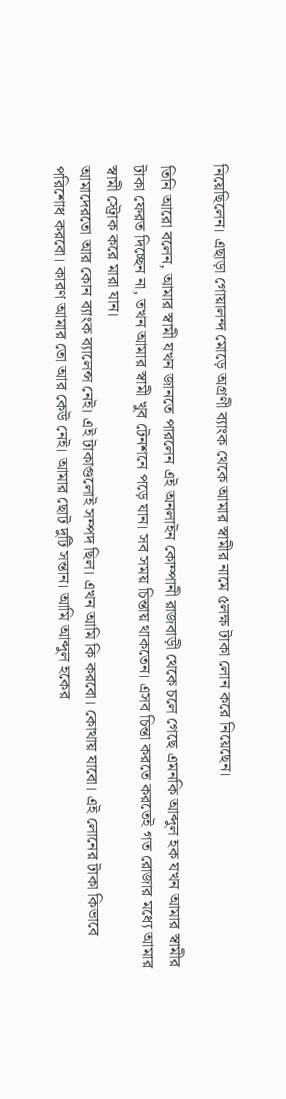নিয়েছিলেন। এছাড়া গোয়ালন্দ মোড়ে অগ্রণী ব্যাংক থেকে আমার স্বামীর নামে ৫লক্ষ টাকা লোন করে নিয়েছেন।

তিনি আরো বলেন, আমার স্বামী যখন জানতে পারলেন এই অনলাইন কোম্পানী রাজবাড়ী থেকে চলে গেছে এমনকি আব্দুল হক যখন আমার স্বামীর টাকা ফেরত দিচ্ছেন না, তখন আমার স্বামী খুব টেনশনে পড়ে যান। সব সময় চিন্তায় থাকতেন। এসব চিন্তা করতে করতেই গত রোজার মধ্যে আমার স্বামী স্ট্রোক করে মারা যান।
আমাদেরতো আর কোন ব্যাংক ব্যালেন্স নেই। এই টাকাগুলোই সম্পদ ছিল। এখন আমি কি করবো। কোথায় যাবো। এই লোনের টাকা কিভাবে পরিশোধ করবো। কারণ আমার তো আর কেউ নেই। আমার ছোট দুটি সন্তান। আমি আব্দুল হকের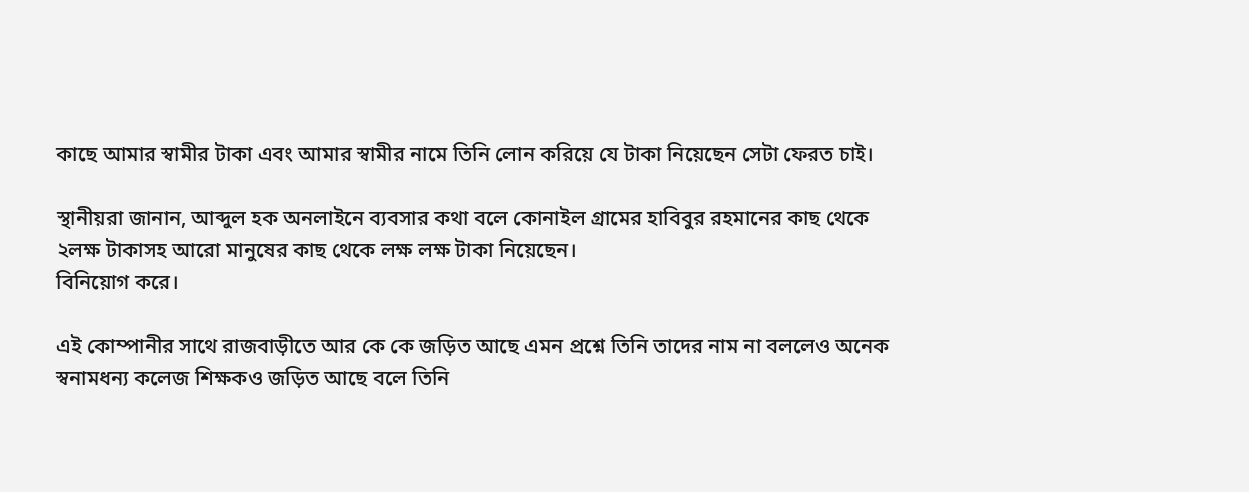কাছে আমার স্বামীর টাকা এবং আমার স্বামীর নামে তিনি লোন করিয়ে যে টাকা নিয়েছেন সেটা ফেরত চাই।

স্থানীয়রা জানান, আব্দুল হক অনলাইনে ব্যবসার কথা বলে কোনাইল গ্রামের হাবিবুর রহমানের কাছ থেকে ২লক্ষ টাকাসহ আরো মানুষের কাছ থেকে লক্ষ লক্ষ টাকা নিয়েছেন।
বিনিয়োগ করে।

এই কোম্পানীর সাথে রাজবাড়ীতে আর কে কে জড়িত আছে এমন প্রশ্নে তিনি তাদের নাম না বললেও অনেক স্বনামধন্য কলেজ শিক্ষকও জড়িত আছে বলে তিনি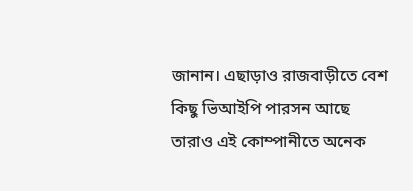জানান। এছাড়াও রাজবাড়ীতে বেশ কিছু ভিআইপি পারসন আছে তারাও এই কোম্পানীতে অনেক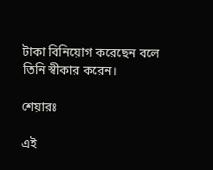টাকা বিনিয়োগ করেছেন বলে তিনি স্বীকার করেন।

শেয়ারঃ

এই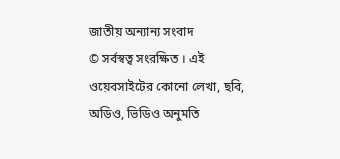জাতীয় অন্যান্য সংবাদ
© সর্বস্বত্ব সংরক্ষিত । এই ওয়েবসাইটের কোনো লেখা, ছবি, অডিও, ভিডিও অনুমতি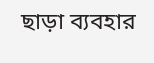ছাড়া ব্যবহার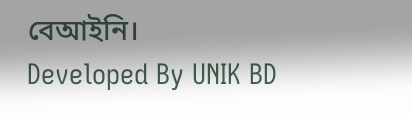বেআইনি।
Developed By UNIK BD